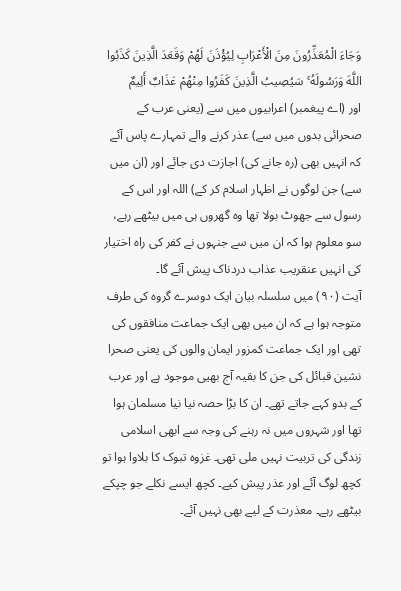وَجَاءَ الْمُعَذِّرُونَ مِنَ الْأَعْرَابِ لِيُؤْذَنَ لَهُمْ وَقَعَدَ الَّذِينَ كَذَبُوا اللَّهَ وَرَسُولَهُ ۚ سَيُصِيبُ الَّذِينَ كَفَرُوا مِنْهُمْ عَذَابٌ أَلِيمٌ
اور (اے پیغمبر) اعرابیوں میں سے (یعنی عرب کے صحرائی بدوں میں سے) عذر کرنے والے تمہارے پاس آئے کہ انہیں بھی (رہ جانے کی) اجازت دی جائے اور (ان میں سے) جن لوگوں نے اظہار اسلام کر کے) اللہ اور اس کے رسول سے جھوٹ بولا تھا وہ گھروں ہی میں بیٹھے رہے، سو معلوم ہوا کہ ان میں سے جنہوں نے کفر کی راہ اختیار کی انہیں عنقریب عذاب دردناک پیش آئے گا۔
آیت (٩٠) میں سلسلہ بیان ایک دوسرے گروہ کی طرف متوجہ ہوا ہے کہ ان میں بھی ایک جماعت منافقوں کی تھی اور ایک جماعت کمزور ایمان والوں کی یعنی صحرا نشین قبائل کی جن کا بقیہ آج بھیی موجود ہے اور عرب کے بدو کہے جاتے تھے۔ ان کا بڑا حصہ نیا نیا مسلمان ہوا تھا اور شہروں میں نہ رہنے کی وجہ سے ابھی اسلامی زندگی کی تربیت نہیں ملی تھی۔ غزوہ تبوک کا بلاوا ہوا تو کچھ لوگ آئے اور عذر پیش کیے۔ کچھ ایسے نکلے جو چپکے بیٹھے رہے۔ معذرت کے لیے بھی نہیں آئے۔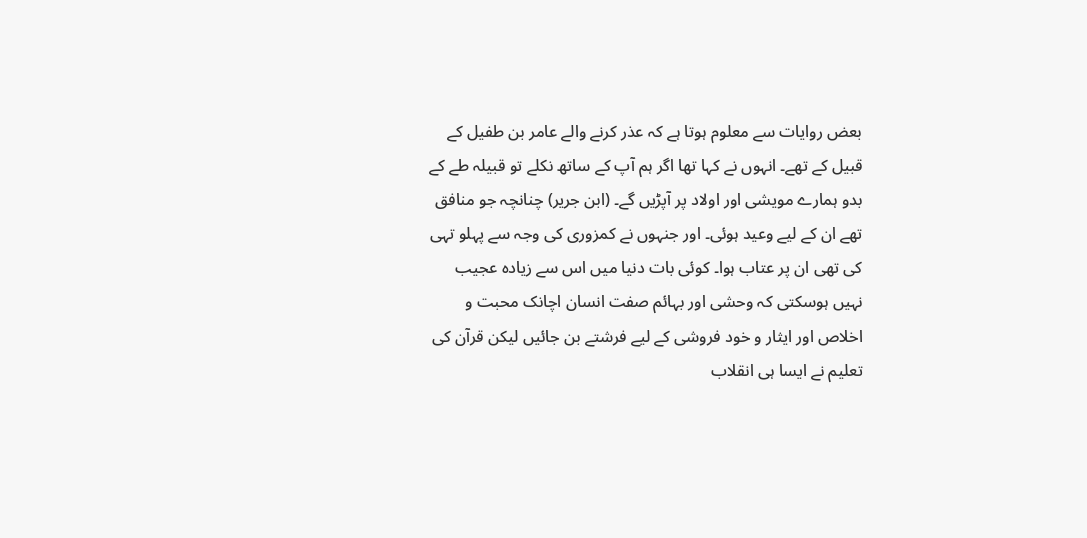بعض روایات سے معلوم ہوتا ہے کہ عذر کرنے والے عامر بن طفیل کے قبیل کے تھے۔ انہوں نے کہا تھا اگر ہم آپ کے ساتھ نکلے تو قبیلہ طے کے بدو ہمارے مویشی اور اولاد پر آپڑیں گے۔ (ابن جریر) چنانچہ جو منافق تھے ان کے لیے وعید ہوئی۔ اور جنہوں نے کمزوری کی وجہ سے پہلو تہی کی تھی ان پر عتاب ہوا۔ کوئی بات دنیا میں اس سے زیادہ عجیب نہیں ہوسکتی کہ وحشی اور بہائم صفت انسان اچانک محبت و اخلاص اور ایثار و خود فروشی کے لیے فرشتے بن جائیں لیکن قرآن کی تعلیم نے ایسا ہی انقلاب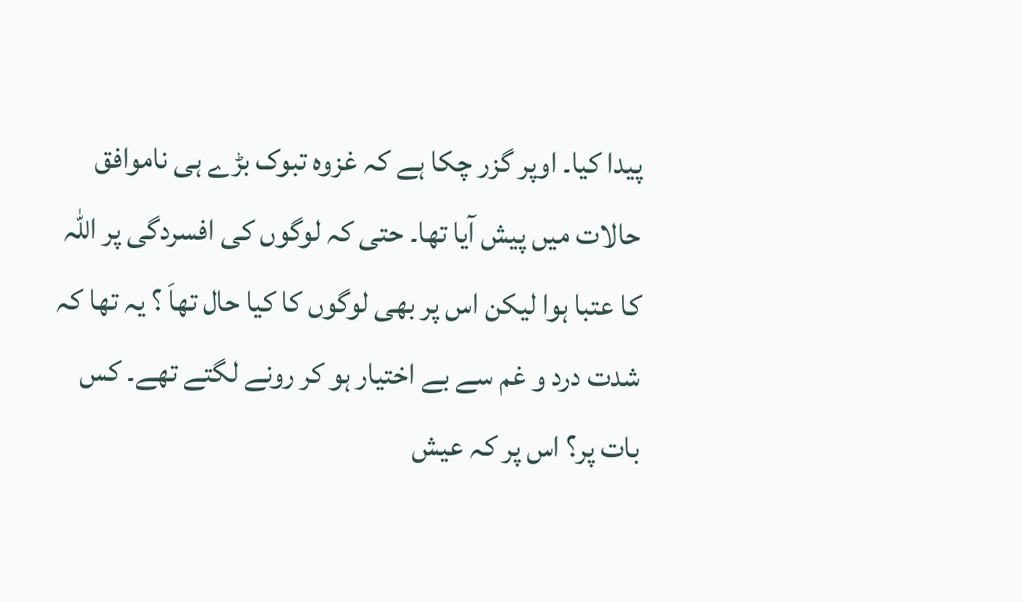پیدا کیا۔ اوپر گزر چکا ہے کہ غزوہ تبوک بڑے ہی ناموافق حالات میں پیش آیا تھا۔ حتی کہ لوگوں کی افسردگی پر اللہ کا عتبا ہوا لیکن اس پر بھی لوگوں کا کیا حال تھاَ ؟ یہ تھا کہ شدت درد و غم سے بے اختیار ہو کر رونے لگتے تھے۔ کس بات پر؟ اس پر کہ عیش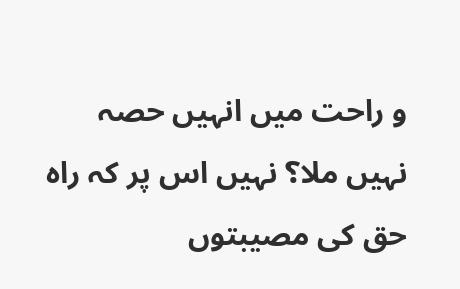و راحت میں انہیں حصہ نہیں ملا؟ نہیں اس پر کہ راہ حق کی مصیبتوں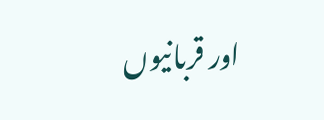اور قربانیوں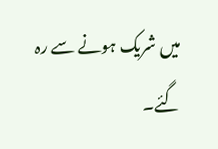میں شریک ہونے سے رہ گئے۔